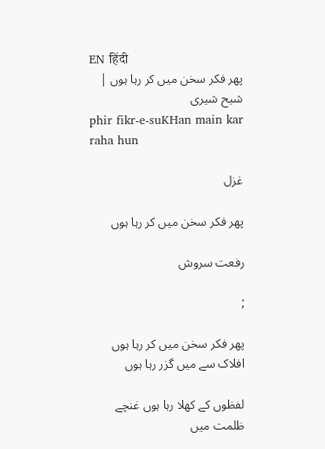EN हिंदी
پھر فکر سخن میں کر رہا ہوں | شیح شیری
phir fikr-e-suKHan main kar raha hun

غزل

پھر فکر سخن میں کر رہا ہوں

رفعت سروش

;

پھر فکر سخن میں کر رہا ہوں
افلاک سے میں گزر رہا ہوں

لفظوں کے کھلا رہا ہوں غنچے
ظلمت میں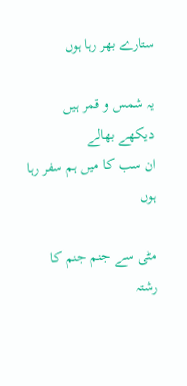ستارے بھر رہا ہوں

یہ شمس و قمر ہیں دیکھے بھالے
ان سب کا میں ہم سفر رہا ہوں

مٹی سے جنم جنم کا رشتہ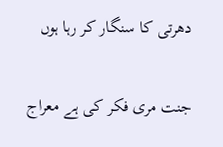دھرتی کا سنگار کر رہا ہوں

جنت مری فکر کی ہے معراج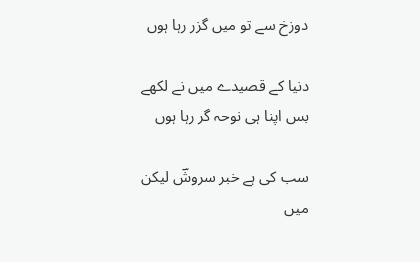دوزخ سے تو میں گزر رہا ہوں

دنیا کے قصیدے میں نے لکھے
بس اپنا ہی نوحہ گر رہا ہوں

سب کی ہے خبر سروشؔ لیکن
میں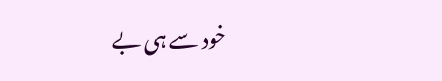خود سے ہی بے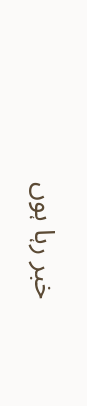خبر رہا ہوں